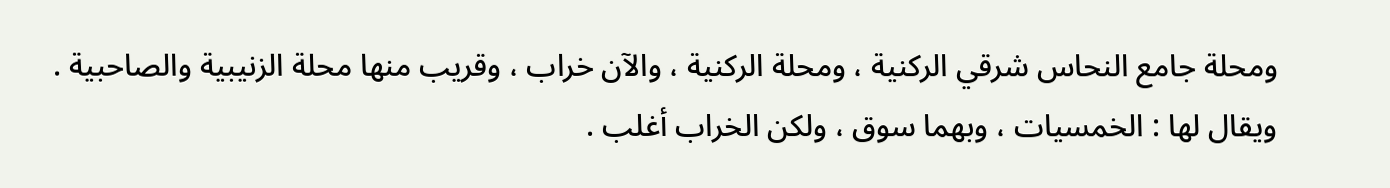ومحلة جامع النحاس شرقي الركنية ، ومحلة الركنية ، والآن خراب ، وقريب منها محلة الزنيبية والصاحبية .
ويقال لها : الخمسيات ، وبهما سوق ، ولكن الخراب أغلب .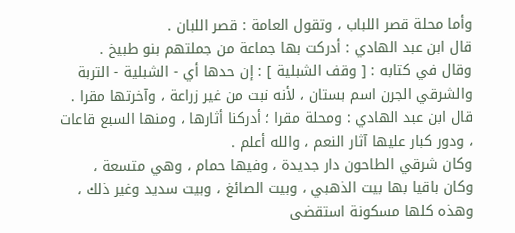وأما محلة قصر اللباب ، وتقول العامة : قصر اللبان .
قال ابن عبد الهادي : أدركت بها جماعة من جملتهم بنو طبيخ .
وقال في كتابه : [ وقف الشبلية ] : إن حدها أي - الشبلية - التربة والشرقي الجرن اسم بستان ، لأنه نبت من غير زراعة ، وآخرتها مقرا .
قال ابن عبد الهادي : ومحلة مقرا ؛ أدركنا أثارها ، ومنها السبع قاعات ، ودور كبار عليها آثار النعم ، والله أعلم .
وكان شرقي الطاحون دار جديدة ، وفيها حمام ، وهي متسعة ، وكان باقيا بها بيت الذهبي ، وبيت الصائغ ، وبيت سديد وغير ذلك ، وهذه كلها مسكونة استقضى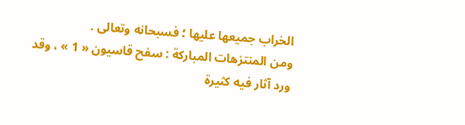الخراب جميعها عليها ؛ فسبحانه وتعالى .
ومن المنتزهات المباركة : سفح قاسيون « 1 » ، وقد ورد آثار فيه كثيرة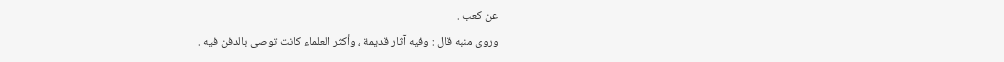عن كعب .
وروى منبه قال : وفيه آثار قديمة ، وأكثر العلماء كانت توصى بالدفن فيه .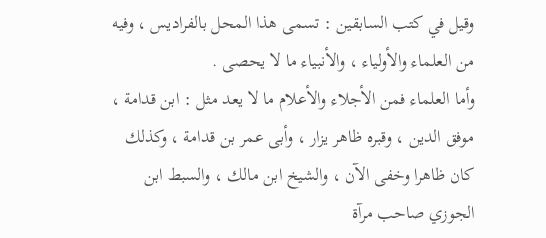وقيل في كتب السابقين : تسمى هذا المحل بالفراديس ، وفيه من العلماء والأولياء ، والأنبياء ما لا يحصى .
وأما العلماء فمن الأجلاء والأعلام ما لا يعد مثل : ابن قدامة ، موفق الدين ، وقبره ظاهر يزار ، وأبى عمر بن قدامة ، وكذلك كان ظاهرا وخفى الآن ، والشيخ ابن مالك ، والسبط ابن الجوزي صاحب مرآة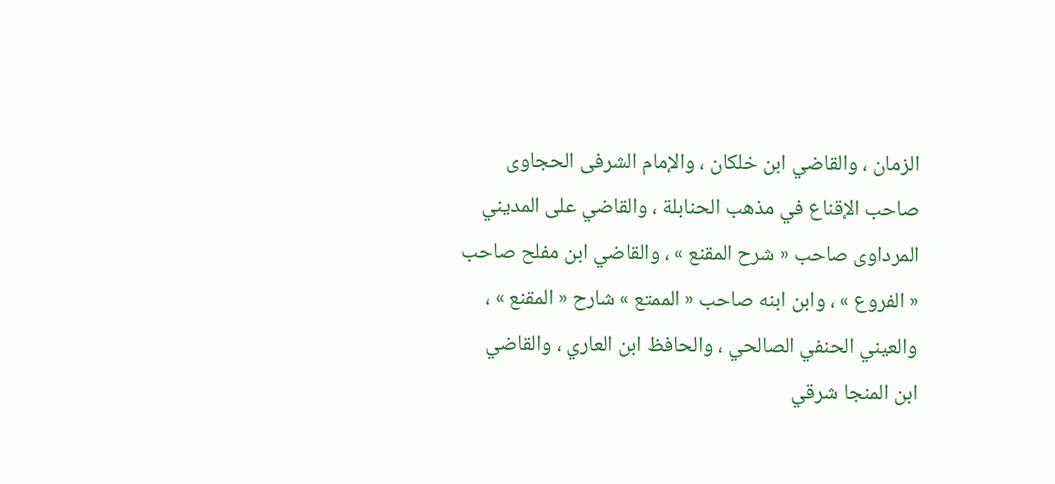الزمان ، والقاضي ابن خلكان ، والإمام الشرفى الحجاوى صاحب الإقناع في مذهب الحنابلة ، والقاضي على المديني المرداوى صاحب « شرح المقنع » ، والقاضي ابن مفلح صاحب « الفروع » ، وابن ابنه صاحب « الممتع » شارح « المقنع » ، والعيني الحنفي الصالحي ، والحافظ ابن العاري ، والقاضي ابن المنجا شرقي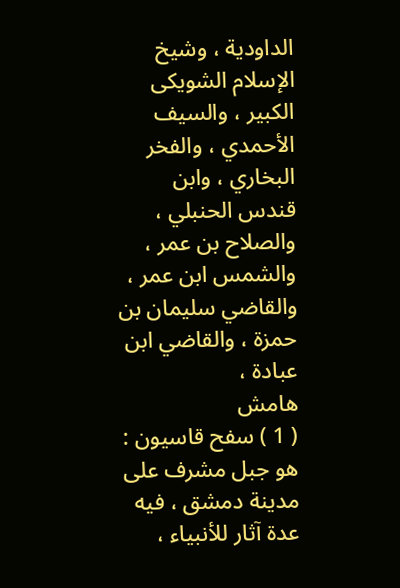الداودية ، وشيخ الإسلام الشويكى الكبير ، والسيف الأحمدي ، والفخر البخاري ، وابن قندس الحنبلي ، والصلاح بن عمر ، والشمس ابن عمر ، والقاضي سليمان بن حمزة ، والقاضي ابن عبادة ،
هامش
( 1 ) سفح قاسيون : هو جبل مشرف على مدينة دمشق ، فيه عدة آثار للأنبياء ،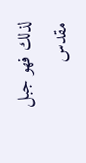لذلك فهو جبل مقدس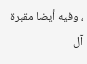، وفيه أيضا مقبرة آل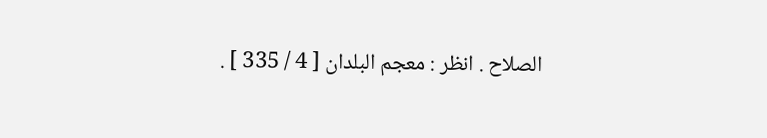الصلاح . انظر : معجم البلدان [ 4 / 335 ] .